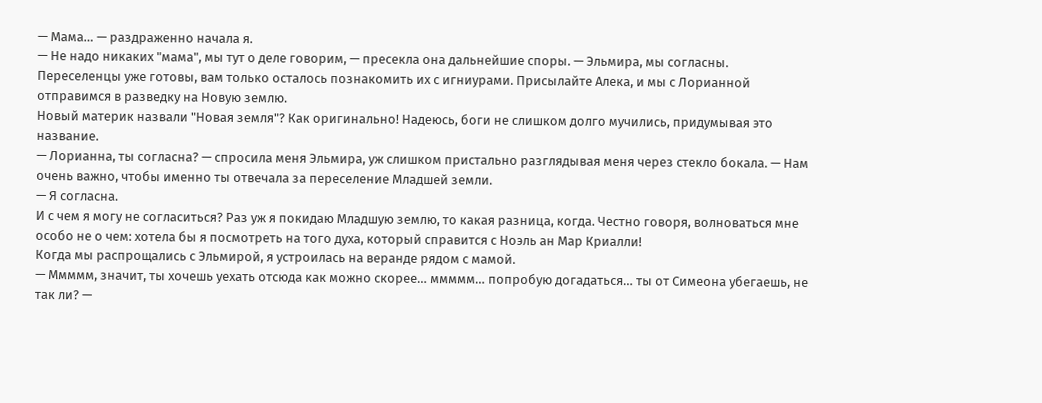— Мама… — раздраженно начала я.
— Не надо никаких "мама", мы тут о деле говорим, — пресекла она дальнейшие споры. — Эльмира, мы согласны. Переселенцы уже готовы, вам только осталось познакомить их с игниурами. Присылайте Алека, и мы с Лорианной отправимся в разведку на Новую землю.
Новый материк назвали "Новая земля"? Как оригинально! Надеюсь, боги не слишком долго мучились, придумывая это название.
— Лорианна, ты согласна? — спросила меня Эльмира, уж слишком пристально разглядывая меня через стекло бокала. — Нам очень важно, чтобы именно ты отвечала за переселение Младшей земли.
— Я согласна.
И с чем я могу не согласиться? Раз уж я покидаю Младшую землю, то какая разница, когда. Честно говоря, волноваться мне особо не о чем: хотела бы я посмотреть на того духа, который справится с Ноэль ан Мар Криалли!
Когда мы распрощались с Эльмирой, я устроилась на веранде рядом с мамой.
— Ммммм, значит, ты хочешь уехать отсюда как можно скорее… ммммм… попробую догадаться… ты от Симеона убегаешь, не так ли? —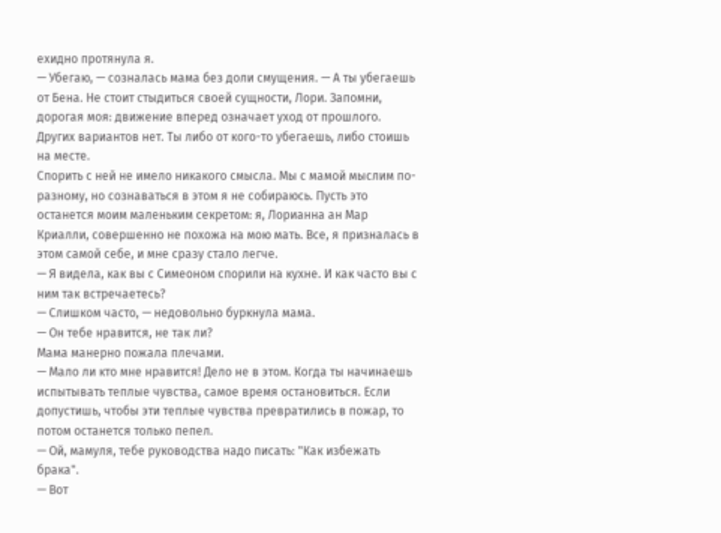ехидно протянула я.
— Убегаю, — созналась мама без доли смущения. — А ты убегаешь от Бена. Не стоит стыдиться своей сущности, Лори. Запомни, дорогая моя: движение вперед означает уход от прошлого. Других вариантов нет. Ты либо от кого-то убегаешь, либо стоишь на месте.
Спорить с ней не имело никакого смысла. Мы с мамой мыслим по-разному, но сознаваться в этом я не собираюсь. Пусть это останется моим маленьким секретом: я, Лорианна ан Мар Криалли, совершенно не похожа на мою мать. Все, я призналась в этом самой себе, и мне сразу стало легче.
— Я видела, как вы с Симеоном спорили на кухне. И как часто вы с ним так встречаетесь?
— Слишком часто, — недовольно буркнула мама.
— Он тебе нравится, не так ли?
Мама манерно пожала плечами.
— Мало ли кто мне нравится! Дело не в этом. Когда ты начинаешь испытывать теплые чувства, самое время остановиться. Если допустишь, чтобы эти теплые чувства превратились в пожар, то потом останется только пепел.
— Ой, мамуля, тебе руководства надо писать: "Как избежать брака".
— Вот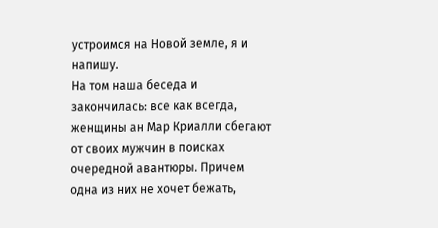устроимся на Новой земле, я и напишу.
На том наша беседа и закончилась: все как всегда, женщины ан Мар Криалли сбегают от своих мужчин в поисках очередной авантюры. Причем одна из них не хочет бежать,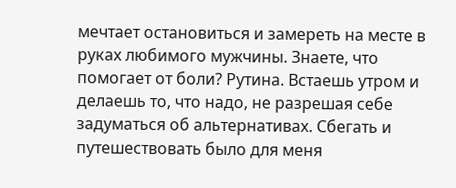мечтает остановиться и замереть на месте в руках любимого мужчины. Знаете, что помогает от боли? Рутина. Встаешь утром и делаешь то, что надо, не разрешая себе задуматься об альтернативах. Сбегать и путешествовать было для меня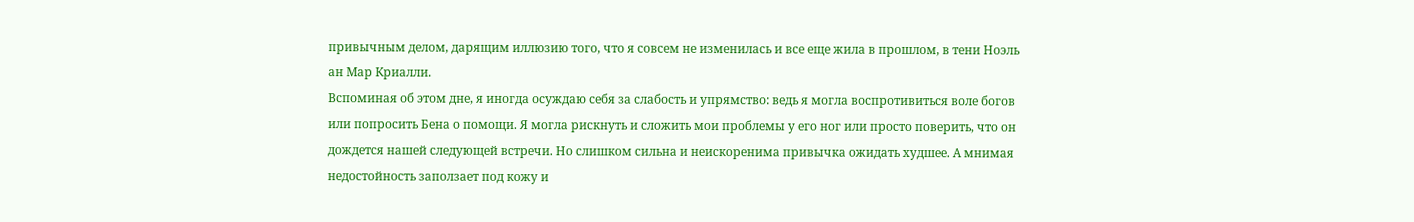привычным делом, дарящим иллюзию того, что я совсем не изменилась и все еще жила в прошлом, в тени Ноэль ан Мар Криалли.
Вспоминая об этом дне, я иногда осуждаю себя за слабость и упрямство: ведь я могла воспротивиться воле богов или попросить Бена о помощи. Я могла рискнуть и сложить мои проблемы у его ног или просто поверить, что он дождется нашей следующей встречи. Но слишком сильна и неискоренима привычка ожидать худшее. А мнимая недостойность заползает под кожу и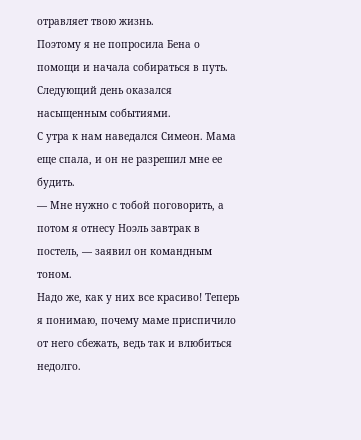отравляет твою жизнь.
Поэтому я не попросила Бена о помощи и начала собираться в путь.
Следующий день оказался насыщенным событиями.
С утра к нам наведался Симеон. Мама еще спала, и он не разрешил мне ее будить.
— Мне нужно с тобой поговорить, а потом я отнесу Ноэль завтрак в постель, — заявил он командным тоном.
Надо же, как у них все красиво! Теперь я понимаю, почему маме приспичило от него сбежать, ведь так и влюбиться недолго.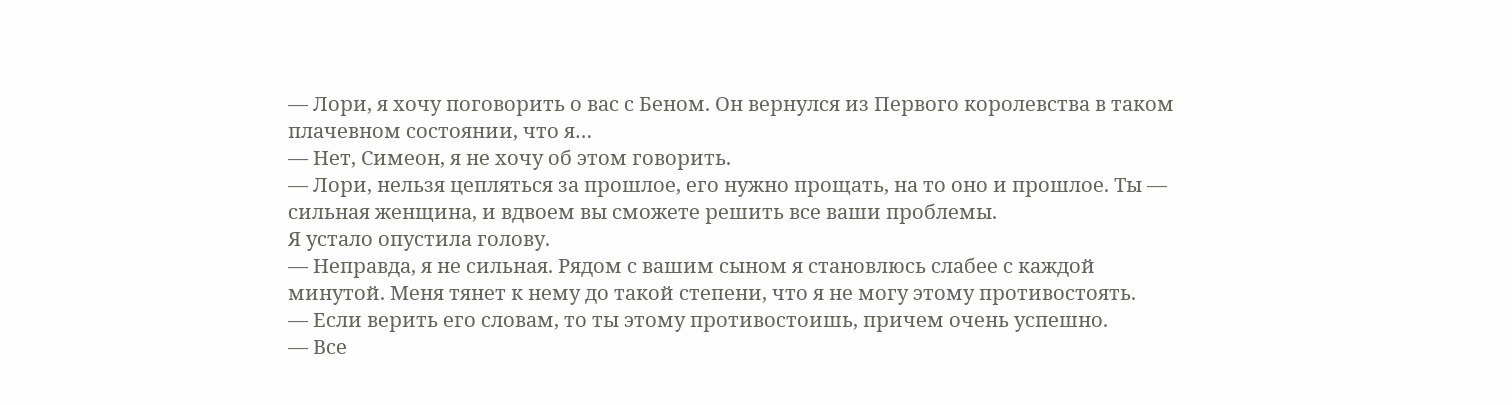— Лори, я хочу поговорить о вас с Беном. Он вернулся из Первого королевства в таком плачевном состоянии, что я…
— Нет, Симеон, я не хочу об этом говорить.
— Лори, нельзя цепляться за прошлое, его нужно прощать, на то оно и прошлое. Ты — сильная женщина, и вдвоем вы сможете решить все ваши проблемы.
Я устало опустила голову.
— Неправда, я не сильная. Рядом с вашим сыном я становлюсь слабее с каждой минутой. Меня тянет к нему до такой степени, что я не могу этому противостоять.
— Если верить его словам, то ты этому противостоишь, причем очень успешно.
— Все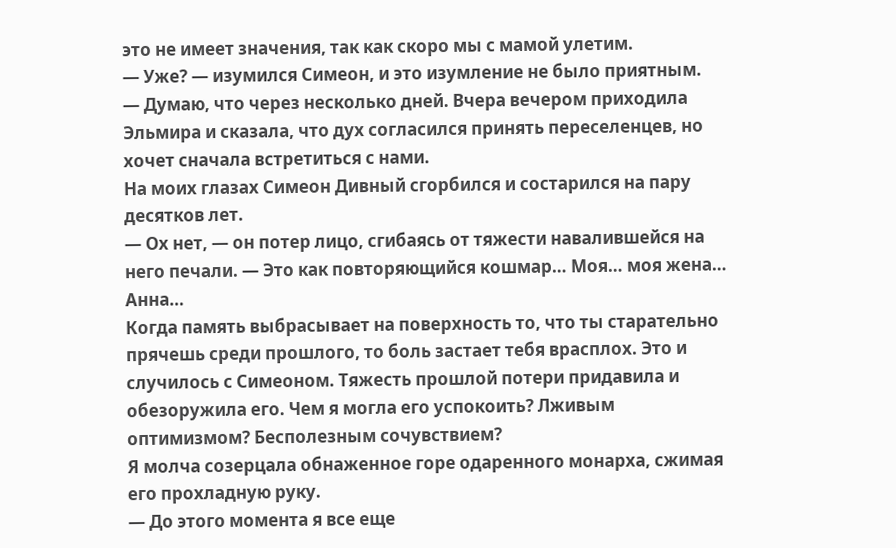это не имеет значения, так как скоро мы с мамой улетим.
— Уже? — изумился Симеон, и это изумление не было приятным.
— Думаю, что через несколько дней. Вчера вечером приходила Эльмира и сказала, что дух согласился принять переселенцев, но хочет сначала встретиться с нами.
На моих глазах Симеон Дивный сгорбился и состарился на пару десятков лет.
— Ох нет, — он потер лицо, сгибаясь от тяжести навалившейся на него печали. — Это как повторяющийся кошмар… Моя… моя жена… Анна…
Когда память выбрасывает на поверхность то, что ты старательно прячешь среди прошлого, то боль застает тебя врасплох. Это и случилось с Симеоном. Тяжесть прошлой потери придавила и обезоружила его. Чем я могла его успокоить? Лживым оптимизмом? Бесполезным сочувствием?
Я молча созерцала обнаженное горе одаренного монарха, сжимая его прохладную руку.
— До этого момента я все еще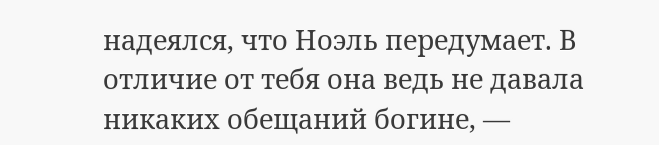надеялся, что Ноэль передумает. В отличие от тебя она ведь не давала никаких обещаний богине, —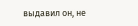выдавил он, не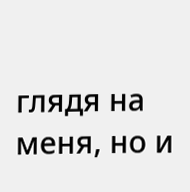глядя на меня, но и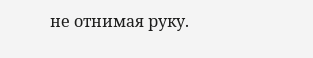не отнимая руку.